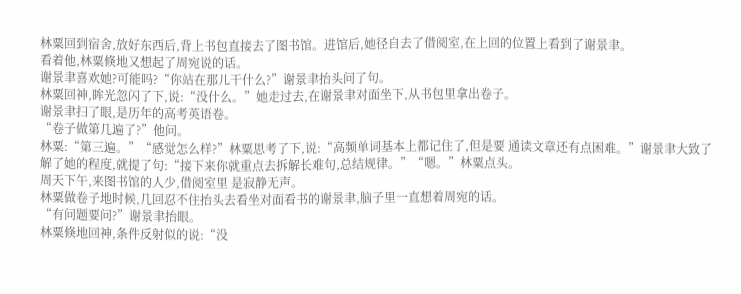林粟回到宿舍,放好东西后,背上书包直接去了图书馆。进馆后,她径自去了借阅室,在上回的位置上看到了谢景聿。
看着他,林粟倏地又想起了周宛说的话。
谢景聿喜欢她?可能吗?“你站在那儿干什么?”谢景聿抬头问了句。
林粟回神,眸光忽闪了下,说:“没什么。”她走过去,在谢景聿对面坐下,从书包里拿出卷子。
谢景聿扫了眼,是历年的高考英语卷。
“卷子做第几遍了?”他问。
林粟:“第三遍。”“感觉怎么样?”林粟思考了下,说:“高频单词基本上都记住了,但是要 通读文章还有点困难。”谢景聿大致了解了她的程度,就提了句:“接下来你就重点去拆解长难句,总结规律。”“嗯。”林粟点头。
周天下午,来图书馆的人少,借阅室里 是寂静无声。
林粟做卷子地时候,几回忍不住抬头去看坐对面看书的谢景聿,脑子里一直想着周宛的话。
“有问题要问?”谢景聿抬眼。
林粟倏地回神,条件反射似的说:“没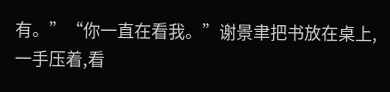有。”“你一直在看我。”谢景聿把书放在桌上,一手压着,看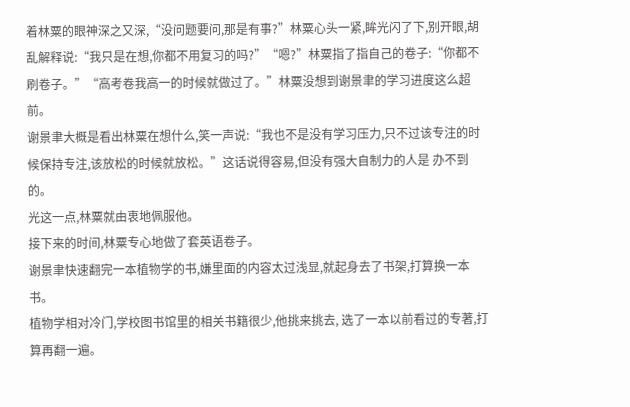着林粟的眼神深之又深,“没问题要问,那是有事?”林粟心头一紧,眸光闪了下,别开眼,胡乱解释说:“我只是在想,你都不用复习的吗?”“嗯?”林粟指了指自己的卷子:“你都不刷卷子。”“高考卷我高一的时候就做过了。”林粟没想到谢景聿的学习进度这么超前。
谢景聿大概是看出林粟在想什么,笑一声说:“我也不是没有学习压力,只不过该专注的时候保持专注,该放松的时候就放松。”这话说得容易,但没有强大自制力的人是 办不到的。
光这一点,林粟就由衷地佩服他。
接下来的时间,林粟专心地做了套英语卷子。
谢景聿快速翻完一本植物学的书,嫌里面的内容太过浅显,就起身去了书架,打算换一本书。
植物学相对冷门,学校图书馆里的相关书籍很少,他挑来挑去, 选了一本以前看过的专著,打算再翻一遍。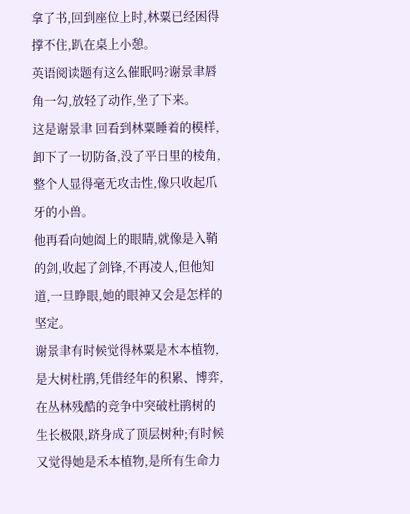拿了书,回到座位上时,林粟已经困得撑不住,趴在桌上小憩。
英语阅读题有这么催眠吗?谢景聿唇角一勾,放轻了动作,坐了下来。
这是谢景聿 回看到林粟睡着的模样,卸下了一切防备,没了平日里的棱角,整个人显得毫无攻击性,像只收起爪牙的小兽。
他再看向她阖上的眼睛,就像是入鞘的剑,收起了剑锋,不再凌人,但他知道,一旦睁眼,她的眼神又会是怎样的坚定。
谢景聿有时候觉得林粟是木本植物,是大树杜鹃,凭借经年的积累、博弈,在丛林残酷的竞争中突破杜鹃树的生长极限,跻身成了顶层树种;有时候又觉得她是禾本植物,是所有生命力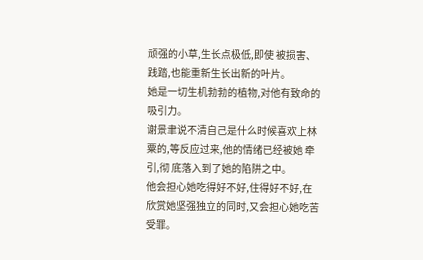顽强的小草,生长点极低,即使 被损害、践踏,也能重新生长出新的叶片。
她是一切生机勃勃的植物,对他有致命的吸引力。
谢景聿说不清自己是什么时候喜欢上林粟的,等反应过来,他的情绪已经被她 牵引,彻 底落入到了她的陷阱之中。
他会担心她吃得好不好,住得好不好,在欣赏她坚强独立的同时,又会担心她吃苦受罪。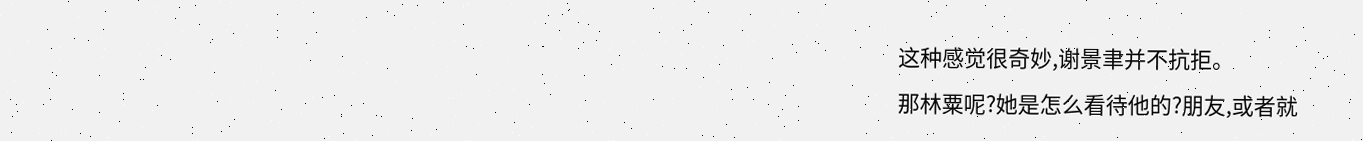这种感觉很奇妙,谢景聿并不抗拒。
那林粟呢?她是怎么看待他的?朋友,或者就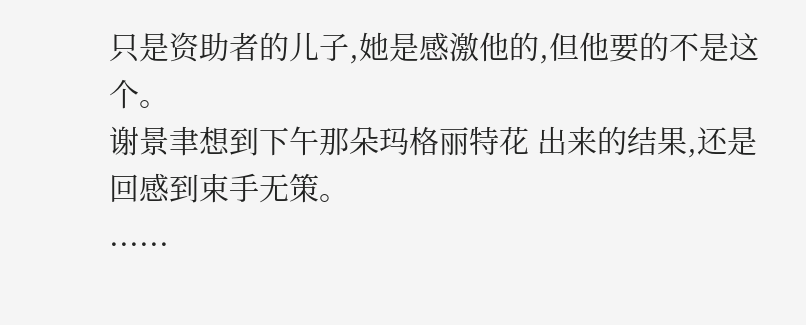只是资助者的儿子,她是感激他的,但他要的不是这个。
谢景聿想到下午那朵玛格丽特花 出来的结果,还是 回感到束手无策。
......